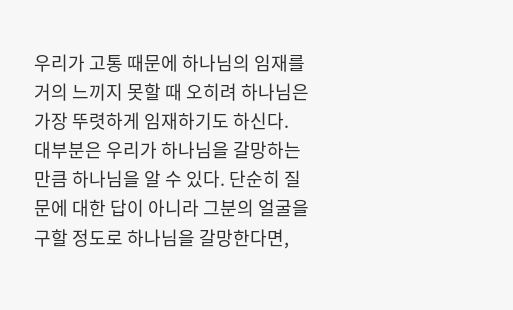우리가 고통 때문에 하나님의 임재를 거의 느끼지 못할 때 오히려 하나님은 가장 뚜렷하게 임재하기도 하신다.
대부분은 우리가 하나님을 갈망하는 만큼 하나님을 알 수 있다. 단순히 질문에 대한 답이 아니라 그분의 얼굴을 구할 정도로 하나님을 갈망한다면,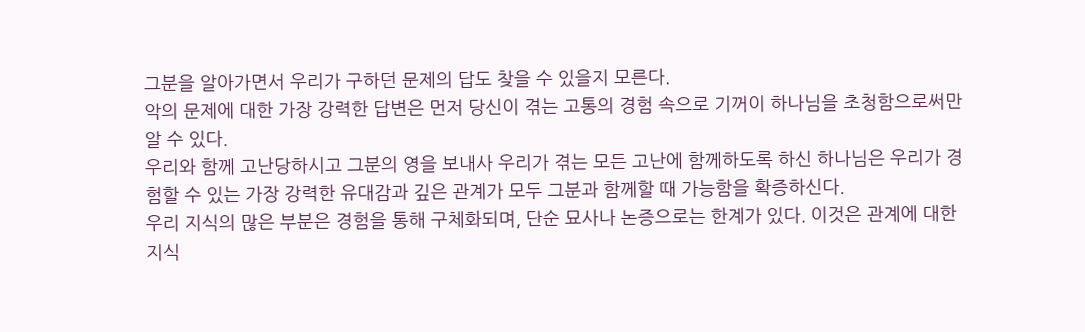그분을 알아가면서 우리가 구하던 문제의 답도 찾을 수 있을지 모른다.
악의 문제에 대한 가장 강력한 답변은 먼저 당신이 겪는 고통의 경험 속으로 기꺼이 하나님을 초청함으로써만 알 수 있다.
우리와 함께 고난당하시고 그분의 영을 보내사 우리가 겪는 모든 고난에 함께하도록 하신 하나님은 우리가 경험할 수 있는 가장 강력한 유대감과 깊은 관계가 모두 그분과 함께할 때 가능함을 확증하신다.
우리 지식의 많은 부분은 경험을 통해 구체화되며, 단순 묘사나 논증으로는 한계가 있다. 이것은 관계에 대한 지식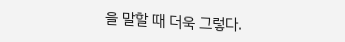을 말할 때 더욱 그렇다.